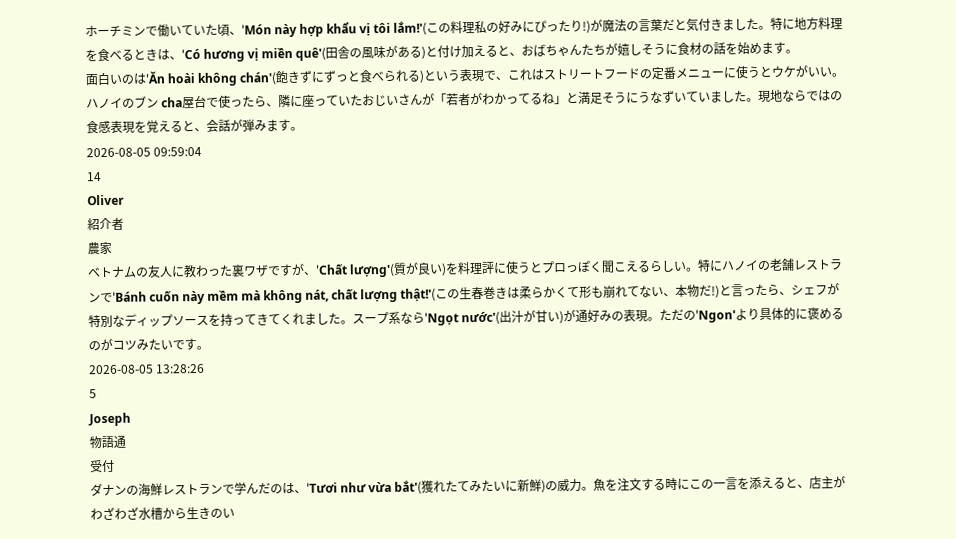ホーチミンで働いていた頃、'Món này hợp khẩu vị tôi lắm!'(この料理私の好みにぴったり!)が魔法の言葉だと気付きました。特に地方料理を食べるときは、'Có hương vị miền quê'(田舎の風味がある)と付け加えると、おばちゃんたちが嬉しそうに食材の話を始めます。
面白いのは'Ăn hoài không chán'(飽きずにずっと食べられる)という表現で、これはストリートフードの定番メニューに使うとウケがいい。ハノイのブン cha屋台で使ったら、隣に座っていたおじいさんが「若者がわかってるね」と満足そうにうなずいていました。現地ならではの食感表現を覚えると、会話が弾みます。
2026-08-05 09:59:04
14
Oliver
紹介者
農家
ベトナムの友人に教わった裏ワザですが、'Chất lượng'(質が良い)を料理評に使うとプロっぽく聞こえるらしい。特にハノイの老舗レストランで'Bánh cuốn này mềm mà không nát, chất lượng thật!'(この生春巻きは柔らかくて形も崩れてない、本物だ!)と言ったら、シェフが特別なディップソースを持ってきてくれました。スープ系なら'Ngọt nước'(出汁が甘い)が通好みの表現。ただの'Ngon'より具体的に褒めるのがコツみたいです。
2026-08-05 13:28:26
5
Joseph
物語通
受付
ダナンの海鮮レストランで学んだのは、'Tươi như vừa bắt'(獲れたてみたいに新鮮)の威力。魚を注文する時にこの一言を添えると、店主がわざわざ水槽から生きのい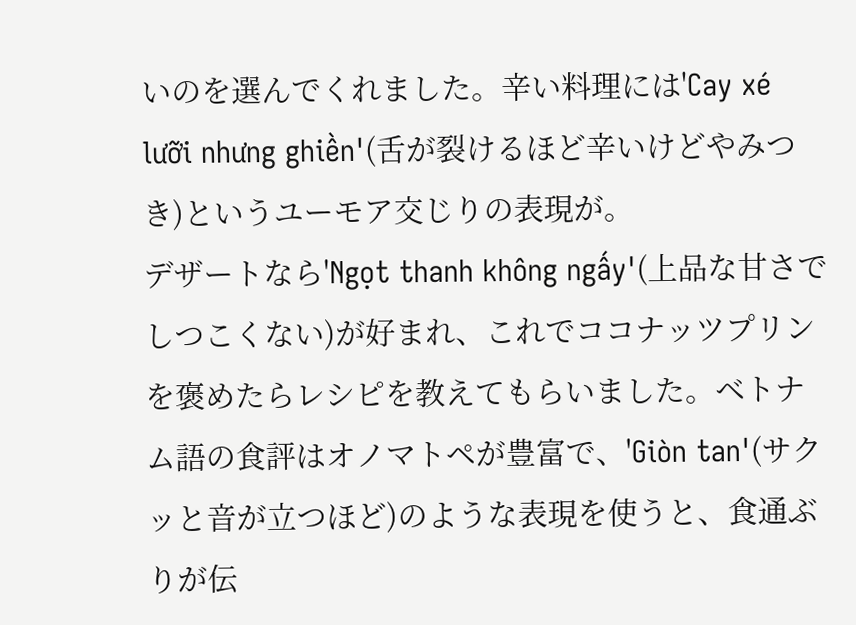いのを選んでくれました。辛い料理には'Cay xé lưỡi nhưng ghiền'(舌が裂けるほど辛いけどやみつき)というユーモア交じりの表現が。
デザートなら'Ngọt thanh không ngấy'(上品な甘さでしつこくない)が好まれ、これでココナッツプリンを褒めたらレシピを教えてもらいました。ベトナム語の食評はオノマトペが豊富で、'Giòn tan'(サクッと音が立つほど)のような表現を使うと、食通ぶりが伝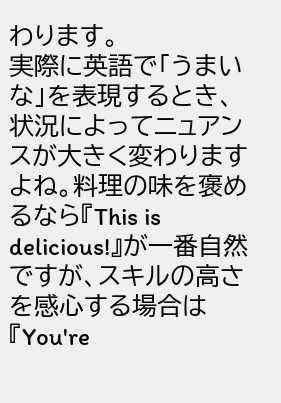わります。
実際に英語で「うまいな」を表現するとき、状況によってニュアンスが大きく変わりますよね。料理の味を褒めるなら『This is delicious!』が一番自然ですが、スキルの高さを感心する場合は『You're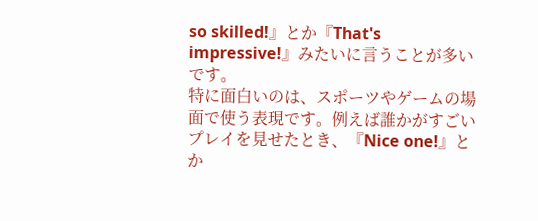so skilled!』とか『That's impressive!』みたいに言うことが多いです。
特に面白いのは、スポーツやゲームの場面で使う表現です。例えば誰かがすごいプレイを見せたとき、『Nice one!』とか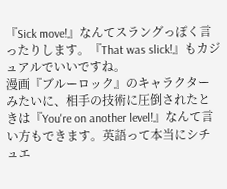『Sick move!』なんてスラングっぽく言ったりします。『That was slick!』もカジュアルでいいですね。
漫画『ブルーロック』のキャラクターみたいに、相手の技術に圧倒されたときは『You're on another level!』なんて言い方もできます。英語って本当にシチュエ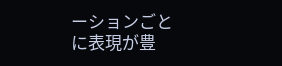ーションごとに表現が豊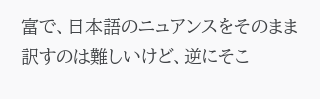富で、日本語のニュアンスをそのまま訳すのは難しいけど、逆にそこ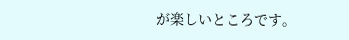が楽しいところです。